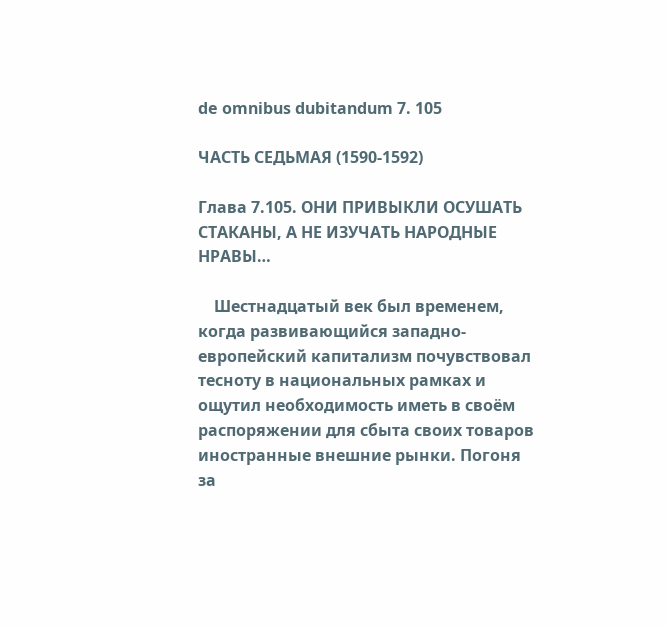de omnibus dubitandum 7. 105

ЧАСТЬ СЕДЬМАЯ (1590-1592)

Глава 7.105. ОНИ ПРИВЫКЛИ ОСУШАТЬ СТАКАНЫ, А НЕ ИЗУЧАТЬ НАРОДНЫЕ НРАВЫ…

    Шестнадцатый век был временем, когда развивающийся западно-европейский капитализм почувствовал тесноту в национальных рамках и ощутил необходимость иметь в своём распоряжении для сбыта своих товаров иностранные внешние рынки. Погоня за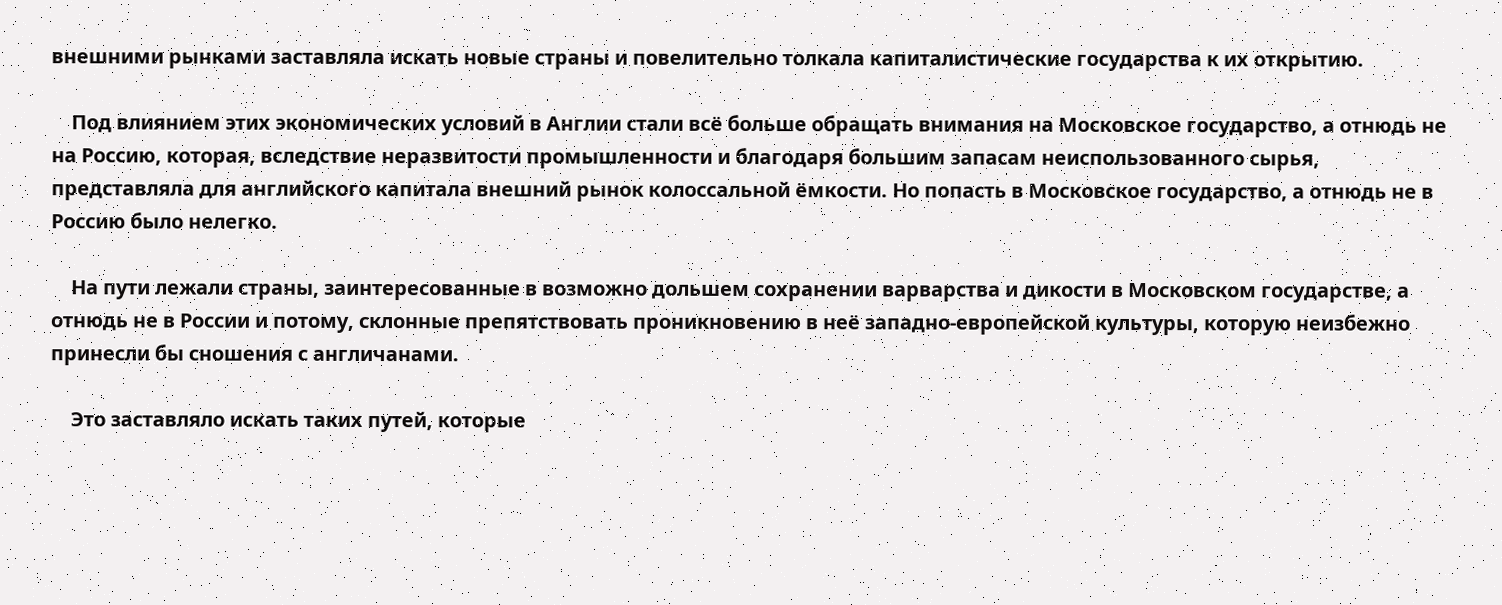внешними рынками заставляла искать новые страны и повелительно толкала капиталистические государства к их открытию.

    Под влиянием этих экономических условий в Англии стали всё больше обращать внимания на Московское государство, а отнюдь не на Россию, которая, вследствие неразвитости промышленности и благодаря большим запасам неиспользованного сырья, представляла для английского капитала внешний рынок колоссальной ёмкости. Но попасть в Московское государство, а отнюдь не в Россию было нелегко.

    На пути лежали страны, заинтересованные в возможно дольшем сохранении варварства и дикости в Московском государстве, а отнюдь не в России и потому, склонные препятствовать проникновению в неё западно-европейской культуры, которую неизбежно принесли бы сношения с англичанами.

    Это заставляло искать таких путей, которые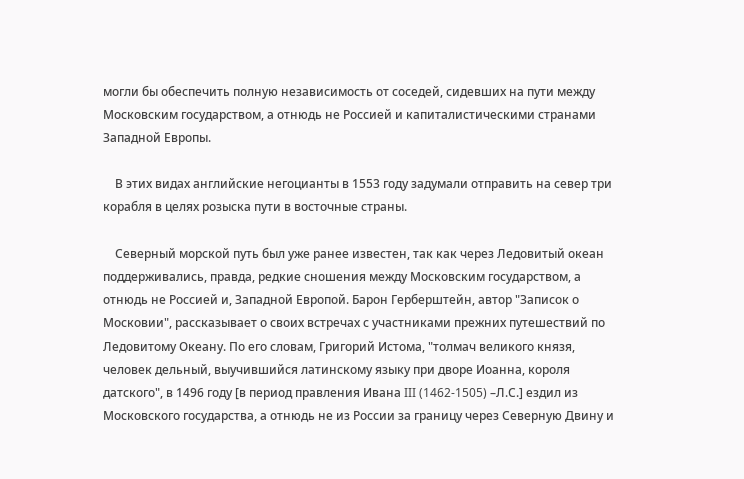могли бы обеспечить полную независимость от соседей, сидевших на пути между Московским государством, а отнюдь не Россией и капиталистическими странами Западной Европы.

    В этих видах английские негоцианты в 1553 году задумали отправить на север три корабля в целях розыска пути в восточные страны.

    Северный морской путь был уже ранее известен, так как через Ледовитый океан поддерживались, правда, редкие сношения между Московским государством, а отнюдь не Россией и, Западной Европой. Барон Герберштейн, автор "Записок о Московии", рассказывает о своих встречах с участниками прежних путешествий по Ледовитому Океану. По его словам, Григорий Истома, "толмач великого князя, человек дельный, выучившийся латинскому языку при дворе Иоанна, короля датского", в 1496 году [в период правления Ивана III (1462-1505) –Л.С.] ездил из Московского государства, а отнюдь не из России за границу через Северную Двину и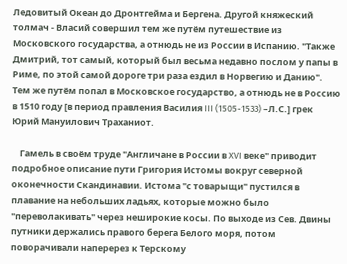Ледовитый Океан до Дронтгейма и Бергена. Другой княжеский толмач - Власий совершил тем же путём путешествие из Московского государства, а отнюдь не из России в Испанию. "Также Дмитрий, тот самый, который был весьма недавно послом у папы в Риме, по этой самой дороге три раза ездил в Норвегию и Данию". Тем же путём попал в Московское государство, а отнюдь не в Россию в 1510 году [в период правления Василия III (1505-1533) –Л.С.] грек Юрий Мануилович Траханиот.

    Гамель в своём труде "Англичане в России в XVI веке" приводит подробное описание пути Григория Истомы вокруг северной оконечности Скандинавии. Истома "с товарыщи" пустился в плавание на небольших ладьях, которые можно было "переволакивать" через неширокие косы. По выходе из Сев. Двины путники держались правого берега Белого моря, потом поворачивали наперерез к Терскому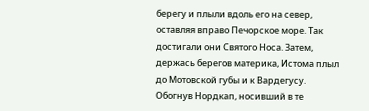берегу и плыли вдоль его на север, оставляя вправо Печорское море. Так достигали они Святого Носа. Затем, держась берегов материка, Истома плыл до Мотовской губы и к Вардегусу. Обогнув Нордкап, носивший в те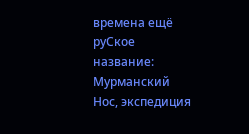времена ещё руСкое название: Мурманский Нос, экспедиция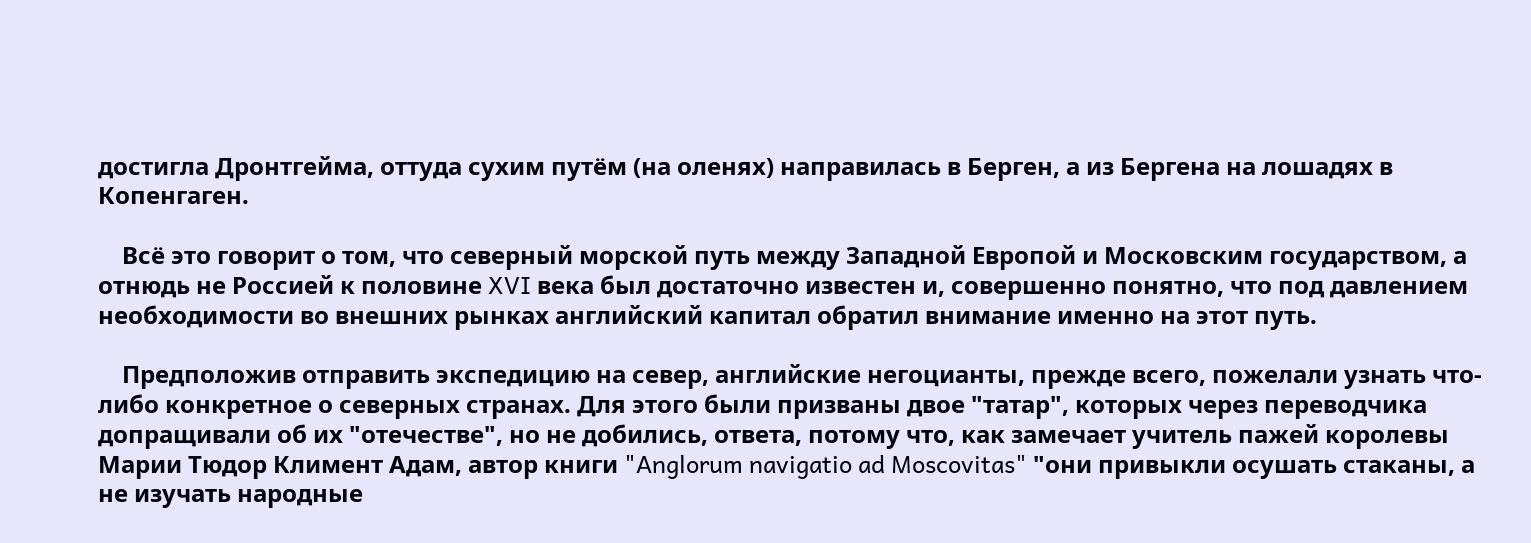достигла Дронтгейма, оттуда сухим путём (на оленях) направилась в Берген, а из Бергена на лошадях в Копенгаген.

    Всё это говорит о том, что северный морской путь между Западной Европой и Московским государством, а отнюдь не Россией к половине XVI века был достаточно известен и, совершенно понятно, что под давлением необходимости во внешних рынках английский капитал обратил внимание именно на этот путь.

    Предположив отправить экспедицию на север, английские негоцианты, прежде всего, пожелали узнать что-либо конкретное о северных странах. Для этого были призваны двое "татар", которых через переводчика допращивали об их "отечестве", но не добились, ответа, потому что, как замечает учитель пажей королевы Марии Тюдор Климент Адам, автор книги "Anglorum navigatio ad Moscovitas" "они привыкли осушать стаканы, а не изучать народные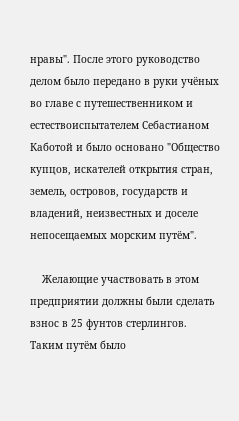нравы". После этого руководство делом было передано в руки учёных во главе с путешественником и естествоиспытателем Себастианом Каботой и было основано "Общество купцов, искателей открытия стран, земель, островов, государств и владений, неизвестных и доселе непосещаемых морским путём".

    Желающие участвовать в этом предприятии должны были сделать взнос в 25 фунтов стерлингов. Таким путём было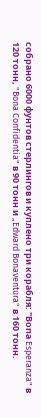собрано 6000 фунтов стерлингов и куплено три корабля: "Воnа Esperanza" в 120 тонн, "Bona Confidentia" в 90 тонн и „Edward Bonaventura" в 160 тонн.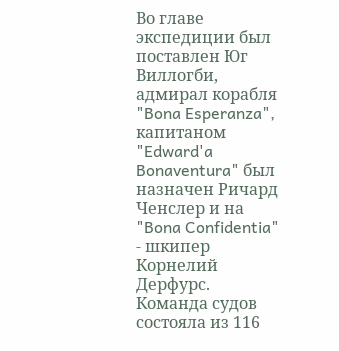Во главе экспедиции был поставлен Юг Виллогби, адмирал корабля "Bona Esperanza", капитаном "Edward'a Bonaventura" был назначен Ричард Ченслер и на "Bona Confidentia" - шкипер Корнелий Дерфурс. Команда судов состояла из 116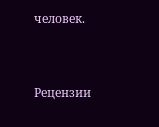человек.


Рецензии